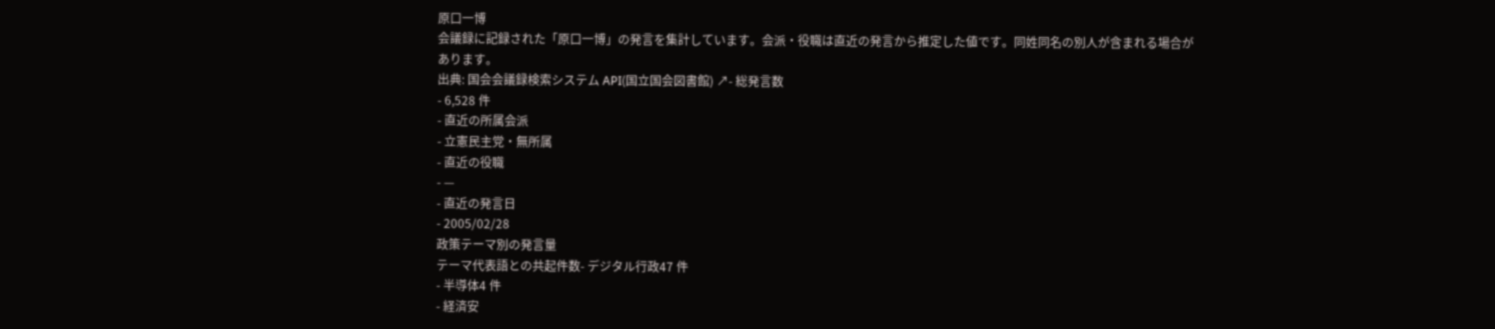原口一博
会議録に記録された「原口一博」の発言を集計しています。会派・役職は直近の発言から推定した値です。同姓同名の別人が含まれる場合があります。
出典: 国会会議録検索システム API(国立国会図書館) ↗- 総発言数
- 6,528 件
- 直近の所属会派
- 立憲民主党・無所属
- 直近の役職
- —
- 直近の発言日
- 2005/02/28
政策テーマ別の発言量
テーマ代表語との共起件数- デジタル行政47 件
- 半導体4 件
- 経済安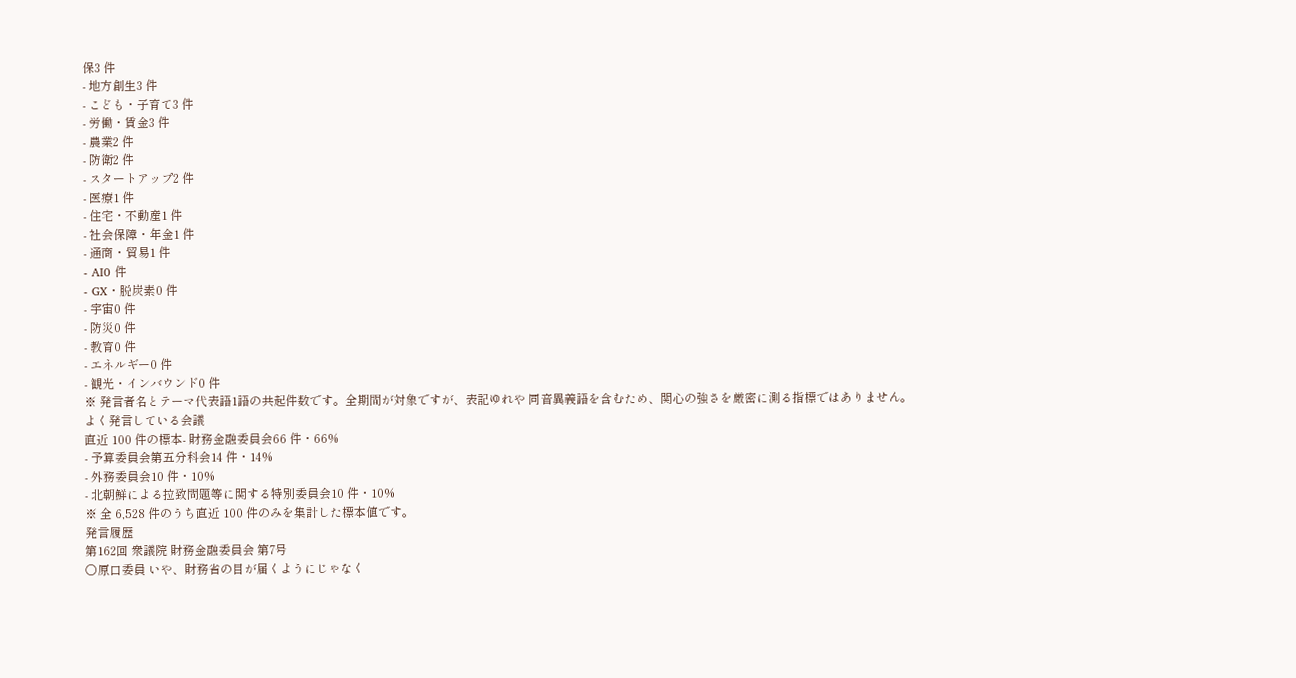保3 件
- 地方創生3 件
- こども・子育て3 件
- 労働・賃金3 件
- 農業2 件
- 防衛2 件
- スタートアップ2 件
- 医療1 件
- 住宅・不動産1 件
- 社会保障・年金1 件
- 通商・貿易1 件
- AI0 件
- GX・脱炭素0 件
- 宇宙0 件
- 防災0 件
- 教育0 件
- エネルギー0 件
- 観光・インバウンド0 件
※ 発言者名とテーマ代表語1語の共起件数です。全期間が対象ですが、表記ゆれや 同音異義語を含むため、関心の強さを厳密に測る指標ではありません。
よく発言している会議
直近 100 件の標本- 財務金融委員会66 件・66%
- 予算委員会第五分科会14 件・14%
- 外務委員会10 件・10%
- 北朝鮮による拉致問題等に関する特別委員会10 件・10%
※ 全 6,528 件のうち直近 100 件のみを集計した標本値です。
発言履歴
第162回 衆議院 財務金融委員会 第7号
○原口委員 いや、財務省の目が届くようにじゃなく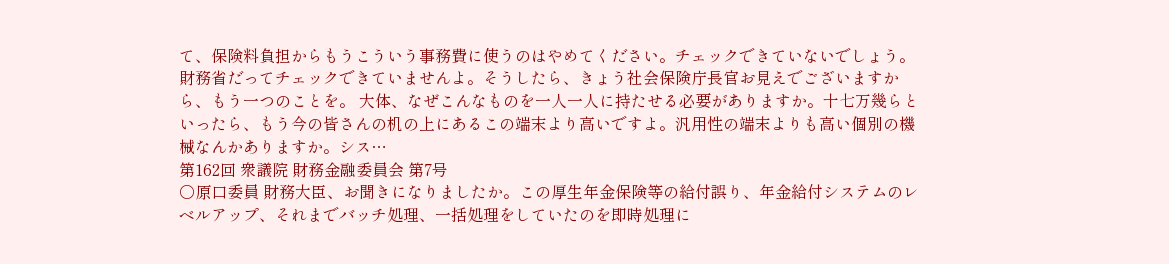て、保険料負担からもうこういう事務費に使うのはやめてください。チェックできていないでしょう。財務省だってチェックできていませんよ。そうしたら、きょう社会保険庁長官お見えでございますから、もう一つのことを。 大体、なぜこんなものを一人一人に持たせる必要がありますか。十七万幾らといったら、もう今の皆さんの机の上にあるこの端末より高いですよ。汎用性の端末よりも高い個別の機械なんかありますか。シス…
第162回 衆議院 財務金融委員会 第7号
○原口委員 財務大臣、お聞きになりましたか。この厚生年金保険等の給付誤り、年金給付システムのレベルアップ、それまでバッチ処理、一括処理をしていたのを即時処理に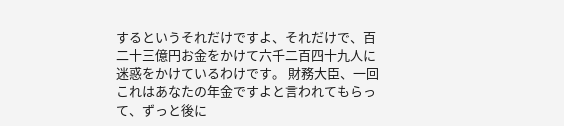するというそれだけですよ、それだけで、百二十三億円お金をかけて六千二百四十九人に迷惑をかけているわけです。 財務大臣、一回これはあなたの年金ですよと言われてもらって、ずっと後に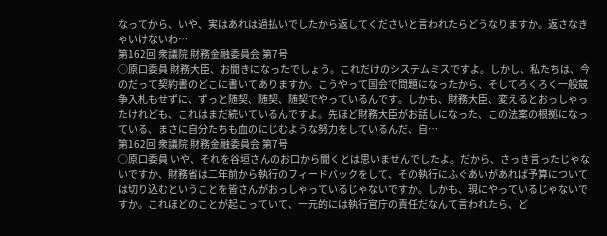なってから、いや、実はあれは過払いでしたから返してくださいと言われたらどうなりますか。返さなきゃいけないわ…
第162回 衆議院 財務金融委員会 第7号
○原口委員 財務大臣、お聞きになったでしょう。これだけのシステムミスですよ。しかし、私たちは、今のだって契約書のどこに書いてありますか。こうやって国会で問題になったから、そしてろくろく一般競争入札もせずに、ずっと随契、随契、随契でやっているんです。しかも、財務大臣、変えるとおっしゃったけれども、これはまだ続いているんですよ。先ほど財務大臣がお話しになった、この法案の根拠になっている、まさに自分たちも血のにじむような努力をしているんだ、自…
第162回 衆議院 財務金融委員会 第7号
○原口委員 いや、それを谷垣さんのお口から聞くとは思いませんでしたよ。だから、さっき言ったじゃないですか、財務省は二年前から執行のフィードバックをして、その執行にふぐあいがあれば予算については切り込むということを皆さんがおっしゃっているじゃないですか。しかも、現にやっているじゃないですか。これほどのことが起こっていて、一元的には執行官庁の責任だなんて言われたら、ど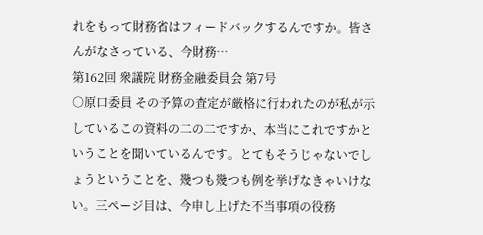れをもって財務省はフィードバックするんですか。皆さんがなさっている、今財務…
第162回 衆議院 財務金融委員会 第7号
○原口委員 その予算の査定が厳格に行われたのが私が示しているこの資料の二の二ですか、本当にこれですかということを聞いているんです。とてもそうじゃないでしょうということを、幾つも幾つも例を挙げなきゃいけない。三ページ目は、今申し上げた不当事項の役務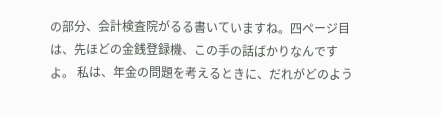の部分、会計検査院がるる書いていますね。四ページ目は、先ほどの金銭登録機、この手の話ばかりなんですよ。 私は、年金の問題を考えるときに、だれがどのよう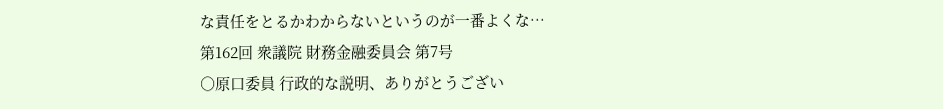な責任をとるかわからないというのが一番よくな…
第162回 衆議院 財務金融委員会 第7号
○原口委員 行政的な説明、ありがとうござい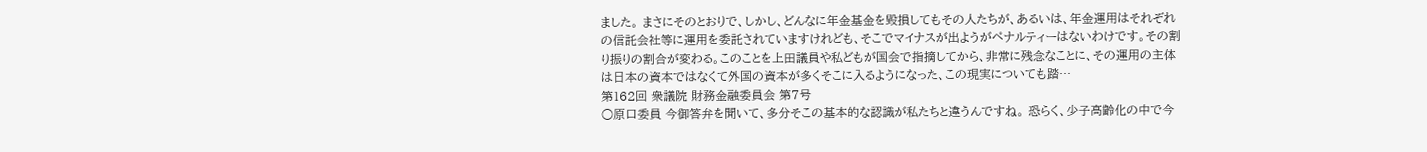ました。 まさにそのとおりで、しかし、どんなに年金基金を毀損してもその人たちが、あるいは、年金運用はそれぞれの信託会社等に運用を委託されていますけれども、そこでマイナスが出ようがペナルティーはないわけです。その割り振りの割合が変わる。このことを上田議員や私どもが国会で指摘してから、非常に残念なことに、その運用の主体は日本の資本ではなくて外国の資本が多くそこに入るようになった、この現実についても踏…
第162回 衆議院 財務金融委員会 第7号
○原口委員 今御答弁を聞いて、多分そこの基本的な認識が私たちと違うんですね。 恐らく、少子高齢化の中で今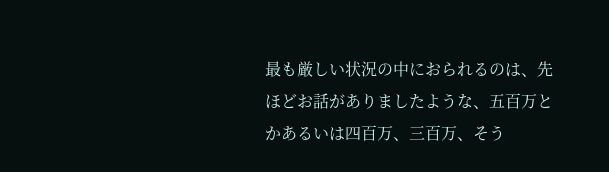最も厳しい状況の中におられるのは、先ほどお話がありましたような、五百万とかあるいは四百万、三百万、そう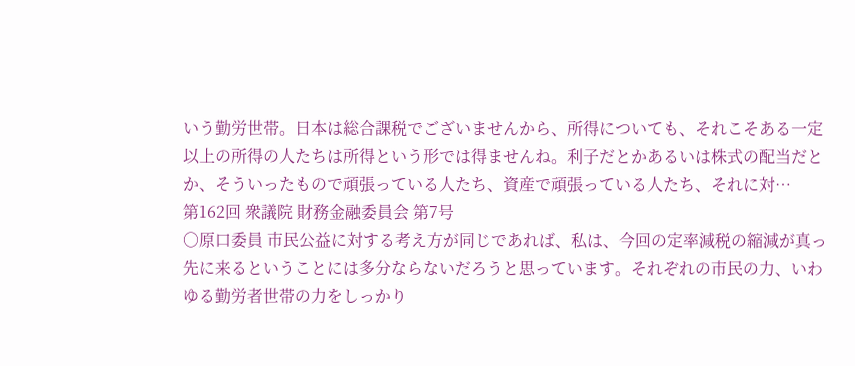いう勤労世帯。日本は総合課税でございませんから、所得についても、それこそある一定以上の所得の人たちは所得という形では得ませんね。利子だとかあるいは株式の配当だとか、そういったもので頑張っている人たち、資産で頑張っている人たち、それに対…
第162回 衆議院 財務金融委員会 第7号
○原口委員 市民公益に対する考え方が同じであれば、私は、今回の定率減税の縮減が真っ先に来るということには多分ならないだろうと思っています。それぞれの市民の力、いわゆる勤労者世帯の力をしっかり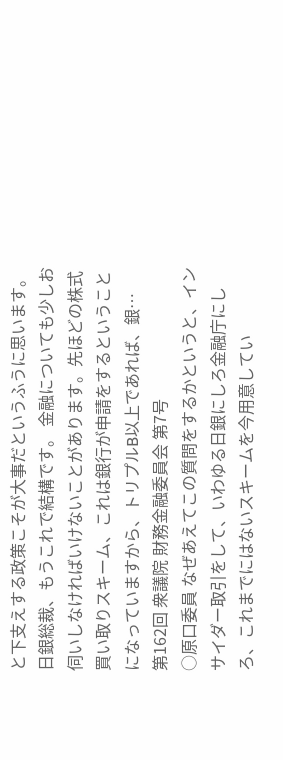と下支えする政策こそが大事だというふうに思います。 日銀総裁、もうこれで結構です。 金融についても少しお伺いしなければいけないことがあります。先ほどの株式買い取りスキーム、これは銀行が申請をするということになっていますから、トリプルB以上であれば、銀…
第162回 衆議院 財務金融委員会 第7号
○原口委員 なぜあえてこの質問をするかというと、インサイダー取引をして、いわゆる日銀にしろ金融庁にしろ、これまでにはないスキームを今用意してい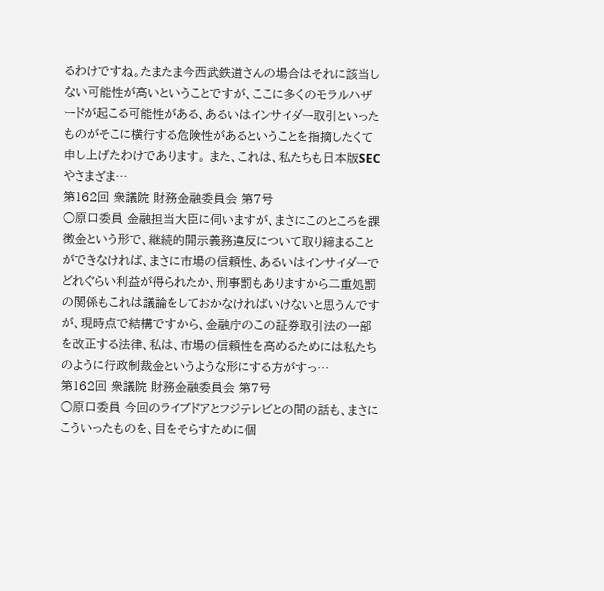るわけですね。たまたま今西武鉄道さんの場合はそれに該当しない可能性が高いということですが、ここに多くのモラルハザードが起こる可能性がある、あるいはインサイダー取引といったものがそこに横行する危険性があるということを指摘したくて申し上げたわけであります。 また、これは、私たちも日本版SECやさまざま…
第162回 衆議院 財務金融委員会 第7号
○原口委員 金融担当大臣に伺いますが、まさにこのところを課徴金という形で、継続的開示義務違反について取り締まることができなければ、まさに市場の信頼性、あるいはインサイダーでどれぐらい利益が得られたか、刑事罰もありますから二重処罰の関係もこれは議論をしておかなければいけないと思うんですが、現時点で結構ですから、金融庁のこの証券取引法の一部を改正する法律、私は、市場の信頼性を高めるためには私たちのように行政制裁金というような形にする方がすっ…
第162回 衆議院 財務金融委員会 第7号
○原口委員 今回のライブドアとフジテレビとの間の話も、まさにこういったものを、目をそらすために個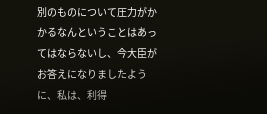別のものについて圧力がかかるなんということはあってはならないし、今大臣がお答えになりましたように、私は、利得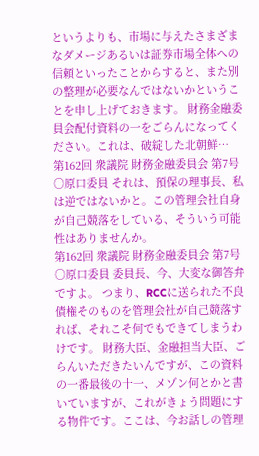というよりも、市場に与えたさまざまなダメージあるいは証券市場全体への信頼といったことからすると、また別の整理が必要なんではないかということを申し上げておきます。 財務金融委員会配付資料の一をごらんになってください。これは、破綻した北朝鮮…
第162回 衆議院 財務金融委員会 第7号
○原口委員 それは、預保の理事長、私は逆ではないかと。この管理会社自身が自己競落をしている、そういう可能性はありませんか。
第162回 衆議院 財務金融委員会 第7号
○原口委員 委員長、今、大変な御答弁ですよ。 つまり、RCCに送られた不良債権そのものを管理会社が自己競落すれば、それこそ何でもできてしまうわけです。 財務大臣、金融担当大臣、ごらんいただきたいんですが、この資料の一番最後の十一、メゾン何とかと書いていますが、これがきょう問題にする物件です。ここは、今お話しの管理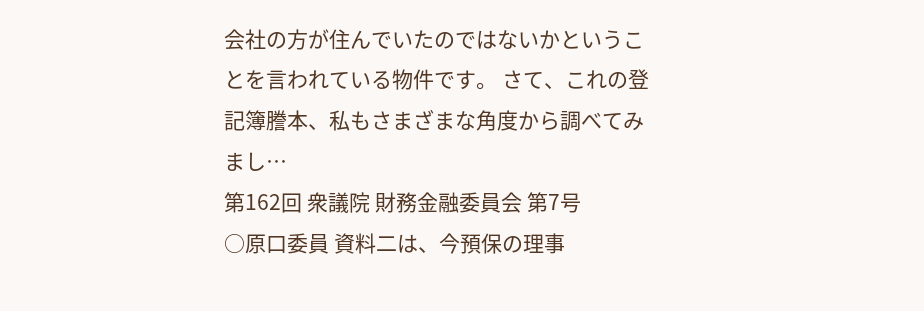会社の方が住んでいたのではないかということを言われている物件です。 さて、これの登記簿謄本、私もさまざまな角度から調べてみまし…
第162回 衆議院 財務金融委員会 第7号
○原口委員 資料二は、今預保の理事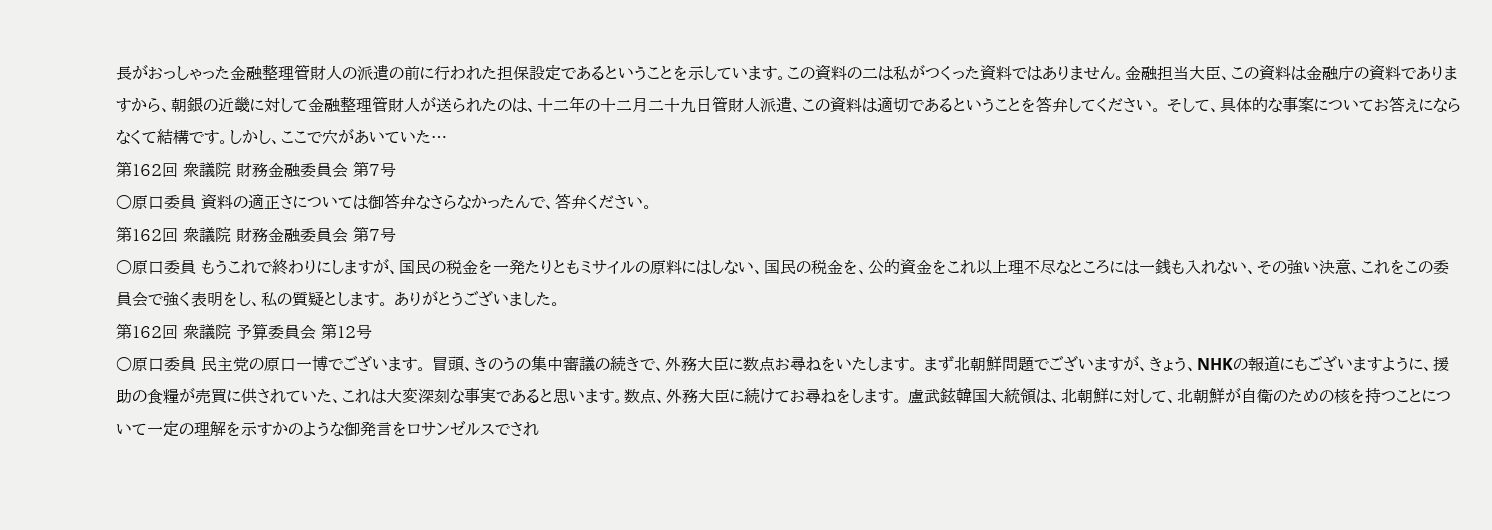長がおっしゃった金融整理管財人の派遣の前に行われた担保設定であるということを示しています。この資料の二は私がつくった資料ではありません。金融担当大臣、この資料は金融庁の資料でありますから、朝銀の近畿に対して金融整理管財人が送られたのは、十二年の十二月二十九日管財人派遣、この資料は適切であるということを答弁してください。 そして、具体的な事案についてお答えにならなくて結構です。しかし、ここで穴があいていた…
第162回 衆議院 財務金融委員会 第7号
○原口委員 資料の適正さについては御答弁なさらなかったんで、答弁ください。
第162回 衆議院 財務金融委員会 第7号
○原口委員 もうこれで終わりにしますが、国民の税金を一発たりともミサイルの原料にはしない、国民の税金を、公的資金をこれ以上理不尽なところには一銭も入れない、その強い決意、これをこの委員会で強く表明をし、私の質疑とします。 ありがとうございました。
第162回 衆議院 予算委員会 第12号
○原口委員 民主党の原口一博でございます。 冒頭、きのうの集中審議の続きで、外務大臣に数点お尋ねをいたします。 まず北朝鮮問題でございますが、きょう、NHKの報道にもございますように、援助の食糧が売買に供されていた、これは大変深刻な事実であると思います。数点、外務大臣に続けてお尋ねをします。 盧武鉉韓国大統領は、北朝鮮に対して、北朝鮮が自衛のための核を持つことについて一定の理解を示すかのような御発言をロサンゼルスでされ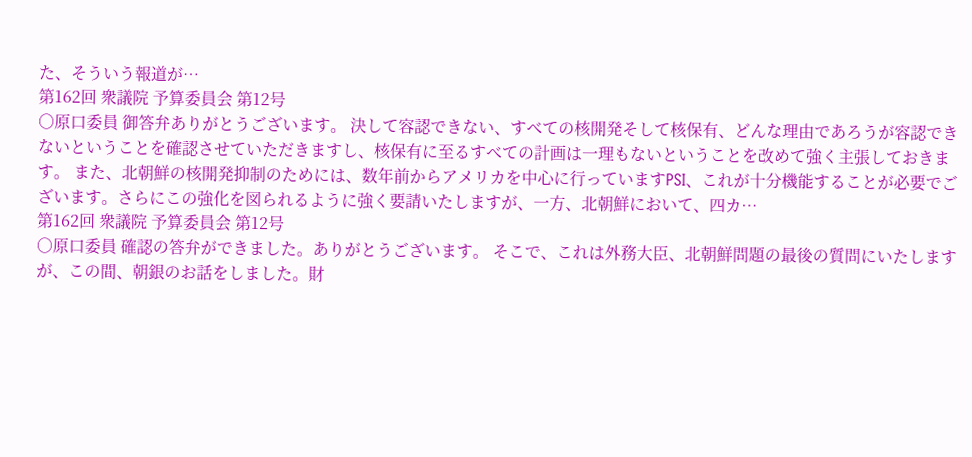た、そういう報道が…
第162回 衆議院 予算委員会 第12号
○原口委員 御答弁ありがとうございます。 決して容認できない、すべての核開発そして核保有、どんな理由であろうが容認できないということを確認させていただきますし、核保有に至るすべての計画は一理もないということを改めて強く主張しておきます。 また、北朝鮮の核開発抑制のためには、数年前からアメリカを中心に行っていますPSI、これが十分機能することが必要でございます。さらにこの強化を図られるように強く要請いたしますが、一方、北朝鮮において、四カ…
第162回 衆議院 予算委員会 第12号
○原口委員 確認の答弁ができました。ありがとうございます。 そこで、これは外務大臣、北朝鮮問題の最後の質問にいたしますが、この間、朝銀のお話をしました。財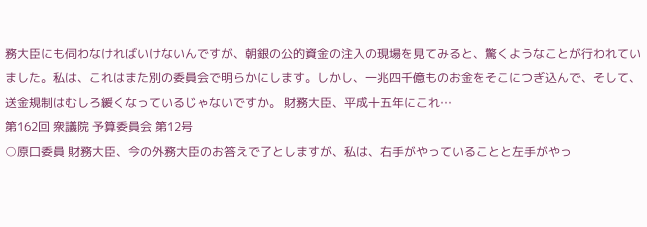務大臣にも伺わなければいけないんですが、朝銀の公的資金の注入の現場を見てみると、驚くようなことが行われていました。私は、これはまた別の委員会で明らかにします。しかし、一兆四千億ものお金をそこにつぎ込んで、そして、送金規制はむしろ緩くなっているじゃないですか。 財務大臣、平成十五年にこれ…
第162回 衆議院 予算委員会 第12号
○原口委員 財務大臣、今の外務大臣のお答えで了としますが、私は、右手がやっていることと左手がやっ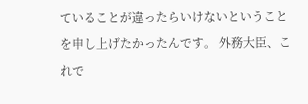ていることが違ったらいけないということを申し上げたかったんです。 外務大臣、これで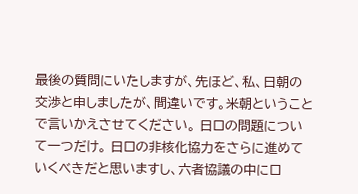最後の質問にいたしますが、先ほど、私、日朝の交渉と申しましたが、間違いです。米朝ということで言いかえさせてください。 日ロの問題について一つだけ。 日ロの非核化協力をさらに進めていくべきだと思いますし、六者協議の中にロ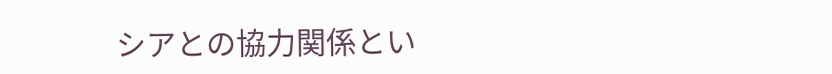シアとの協力関係とい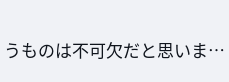うものは不可欠だと思いま…